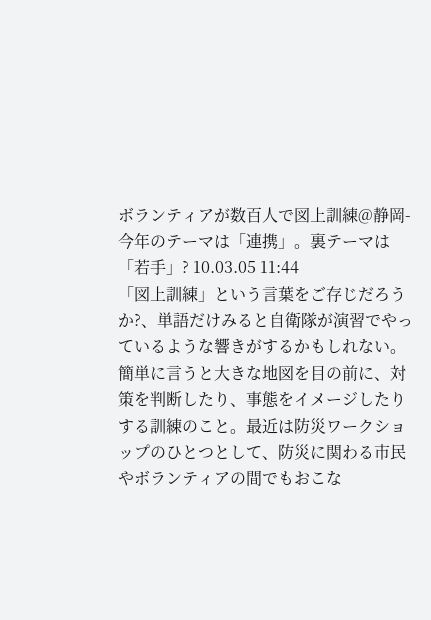ボランティアが数百人で図上訓練@静岡-今年のテーマは「連携」。裏テーマは「若手」? 10.03.05 11:44
「図上訓練」という言葉をご存じだろうか?、単語だけみると自衛隊が演習でやっているような響きがするかもしれない。簡単に言うと大きな地図を目の前に、対策を判断したり、事態をイメージしたりする訓練のこと。最近は防災ワークショップのひとつとして、防災に関わる市民やボランティアの間でもおこな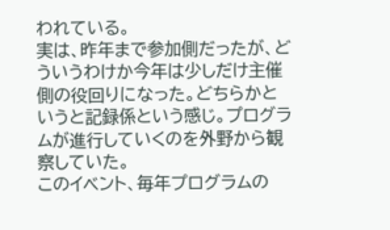われている。
実は、昨年まで参加側だったが、どういうわけか今年は少しだけ主催側の役回りになった。どちらかというと記録係という感じ。プログラムが進行していくのを外野から観察していた。
このイベント、毎年プログラムの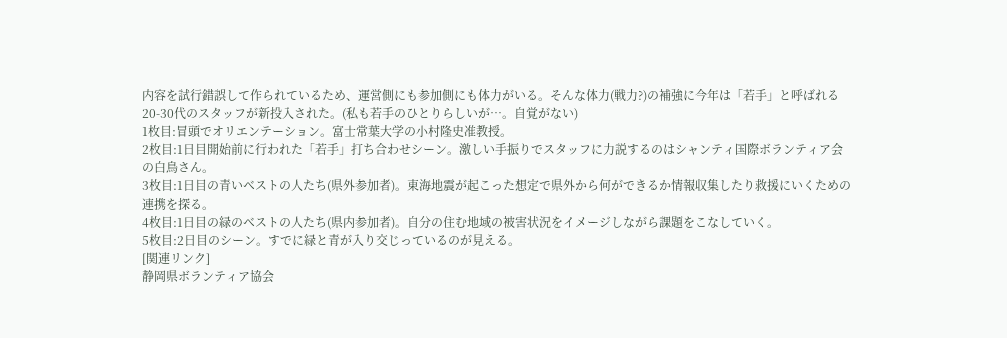内容を試行錯誤して作られているため、運営側にも参加側にも体力がいる。そんな体力(戦力?)の補強に今年は「若手」と呼ばれる20-30代のスタッフが新投入された。(私も若手のひとりらしいが…。自覚がない)
1枚目:冒頭でオリエンテーション。富士常葉大学の小村隆史准教授。
2枚目:1日目開始前に行われた「若手」打ち合わせシーン。激しい手振りでスタッフに力説するのはシャンティ国際ボランティア会の白鳥さん。
3枚目:1日目の青いベストの人たち(県外参加者)。東海地震が起こった想定で県外から何ができるか情報収集したり救援にいくための連携を探る。
4枚目:1日目の緑のベストの人たち(県内参加者)。自分の住む地域の被害状況をイメージしながら課題をこなしていく。
5枚目:2日目のシーン。すでに緑と青が入り交じっているのが見える。
[関連リンク]
静岡県ボランティア協会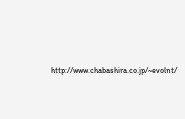http://www.chabashira.co.jp/~evolnt/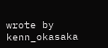wrote by kenn_okasaka